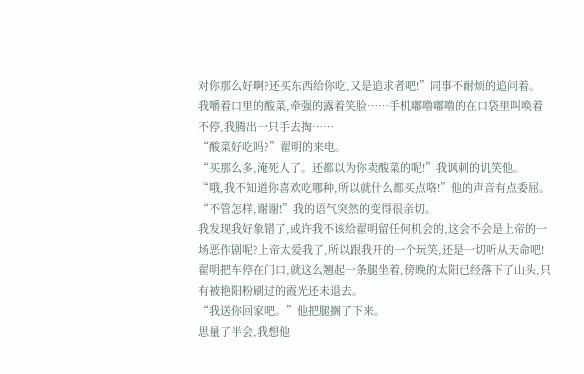对你那么好啊?还买东西给你吃,又是追求者吧!”同事不耐烦的追问着。
我嚼着口里的酸菜,牵强的露着笑脸……手机嘟噜嘟噜的在口袋里叫唤着不停,我腾出一只手去掏……
“酸菜好吃吗?”翟明的来电。
“买那么多,淹死人了。还都以为你卖酸菜的呢!”我讽刺的讥笑他。
“哦,我不知道你喜欢吃哪种,所以就什么都买点咯!”他的声音有点委屈。
“不管怎样,谢谢!”我的语气突然的变得很亲切。
我发现我好象错了,或许我不该给翟明留任何机会的,这会不会是上帝的一场恶作剧呢?上帝太爱我了,所以跟我开的一个玩笑,还是一切听从天命吧!
翟明把车停在门口,就这么翘起一条腿坐着,傍晚的太阳已经落下了山头,只有被艳阳粉刷过的霞光还未退去。
“我送你回家吧。”他把腿搁了下来。
思量了半会,我想他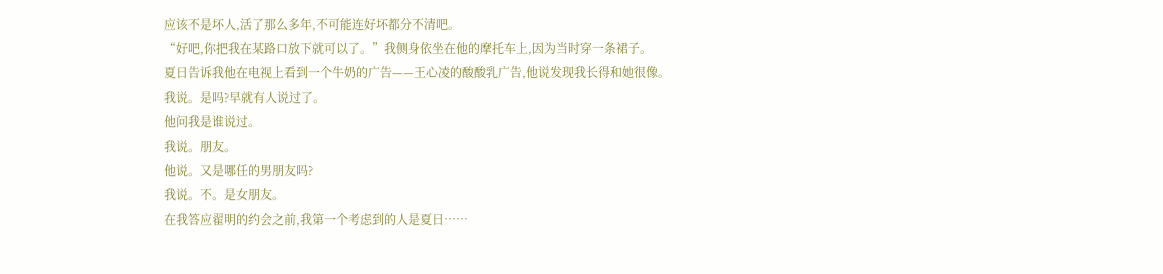应该不是坏人,活了那么多年,不可能连好坏都分不清吧。
“好吧,你把我在某路口放下就可以了。”我侧身依坐在他的摩托车上,因为当时穿一条裙子。
夏日告诉我他在电视上看到一个牛奶的广告——王心凌的酸酸乳广告,他说发现我长得和她很像。
我说。是吗?早就有人说过了。
他问我是谁说过。
我说。朋友。
他说。又是哪任的男朋友吗?
我说。不。是女朋友。
在我答应翟明的约会之前,我第一个考虑到的人是夏日……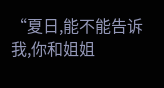“夏日,能不能告诉我,你和姐姐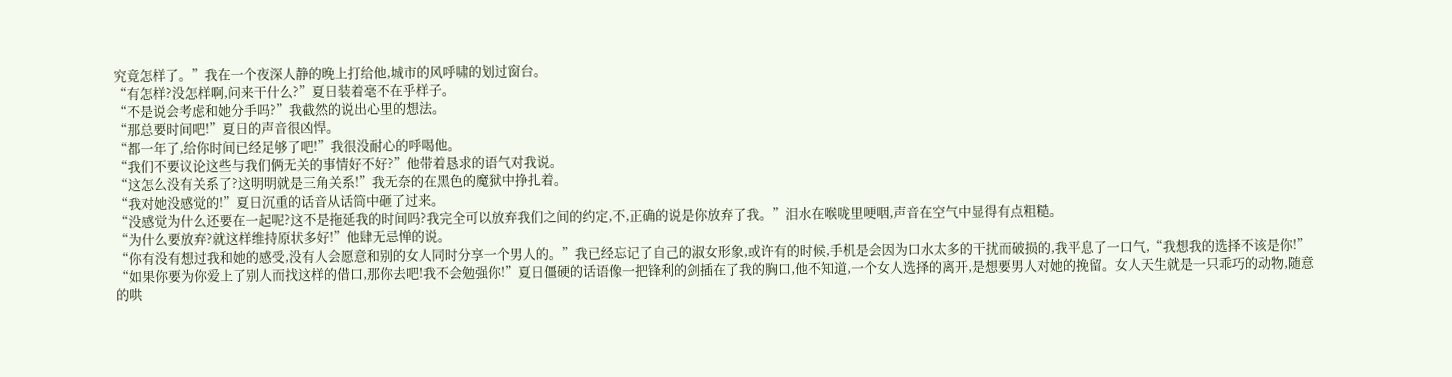究竟怎样了。”我在一个夜深人静的晚上打给他,城市的风呼啸的划过窗台。
“有怎样?没怎样啊,问来干什么?”夏日装着毫不在乎样子。
“不是说会考虑和她分手吗?”我截然的说出心里的想法。
“那总要时间吧!”夏日的声音很凶悍。
“都一年了,给你时间已经足够了吧!”我很没耐心的呼喝他。
“我们不要议论这些与我们俩无关的事情好不好?”他带着恳求的语气对我说。
“这怎么没有关系了?这明明就是三角关系!”我无奈的在黑色的魔狱中挣扎着。
“我对她没感觉的!”夏日沉重的话音从话筒中砸了过来。
“没感觉为什么还要在一起呢?这不是拖延我的时间吗?我完全可以放弃我们之间的约定,不,正确的说是你放弃了我。”泪水在喉咙里哽咽,声音在空气中显得有点粗糙。
“为什么要放弃?就这样维持原状多好!”他肆无忌惮的说。
“你有没有想过我和她的感受,没有人会愿意和别的女人同时分享一个男人的。”我已经忘记了自己的淑女形象,或许有的时候,手机是会因为口水太多的干扰而破损的,我平息了一口气,“我想我的选择不该是你!”
“如果你要为你爱上了别人而找这样的借口,那你去吧!我不会勉强你!”夏日僵硬的话语像一把锋利的剑插在了我的胸口,他不知道,一个女人选择的离开,是想要男人对她的挽留。女人天生就是一只乖巧的动物,随意的哄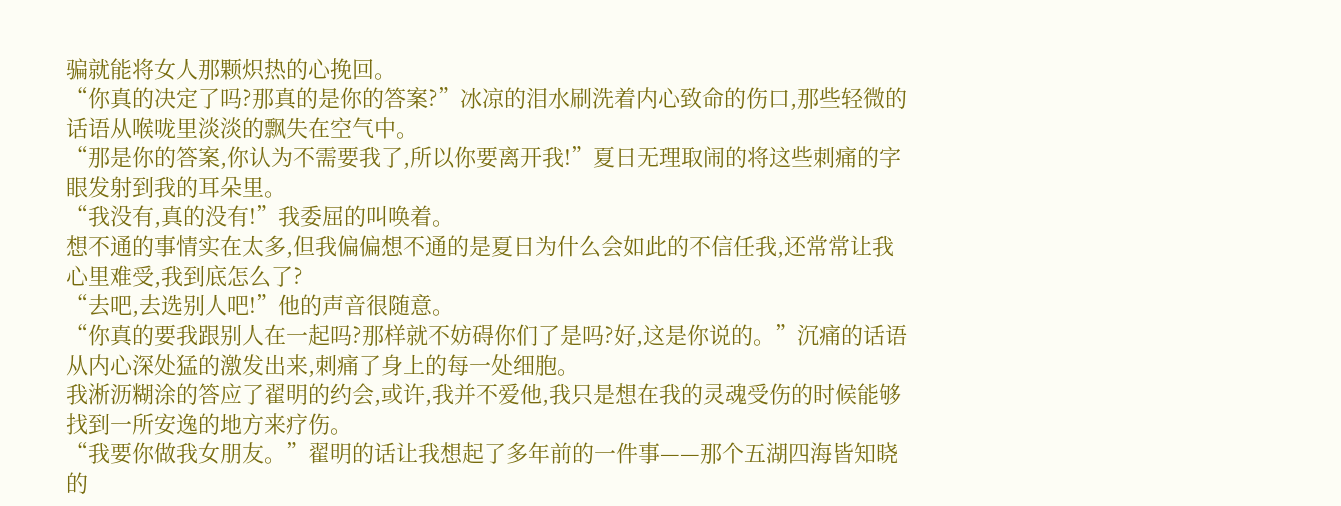骗就能将女人那颗炽热的心挽回。
“你真的决定了吗?那真的是你的答案?”冰凉的泪水刷洗着内心致命的伤口,那些轻微的话语从喉咙里淡淡的飘失在空气中。
“那是你的答案,你认为不需要我了,所以你要离开我!”夏日无理取闹的将这些刺痛的字眼发射到我的耳朵里。
“我没有,真的没有!”我委屈的叫唤着。
想不通的事情实在太多,但我偏偏想不通的是夏日为什么会如此的不信任我,还常常让我心里难受,我到底怎么了?
“去吧,去选别人吧!”他的声音很随意。
“你真的要我跟别人在一起吗?那样就不妨碍你们了是吗?好,这是你说的。”沉痛的话语从内心深处猛的激发出来,刺痛了身上的每一处细胞。
我淅沥糊涂的答应了翟明的约会,或许,我并不爱他,我只是想在我的灵魂受伤的时候能够找到一所安逸的地方来疗伤。
“我要你做我女朋友。”翟明的话让我想起了多年前的一件事——那个五湖四海皆知晓的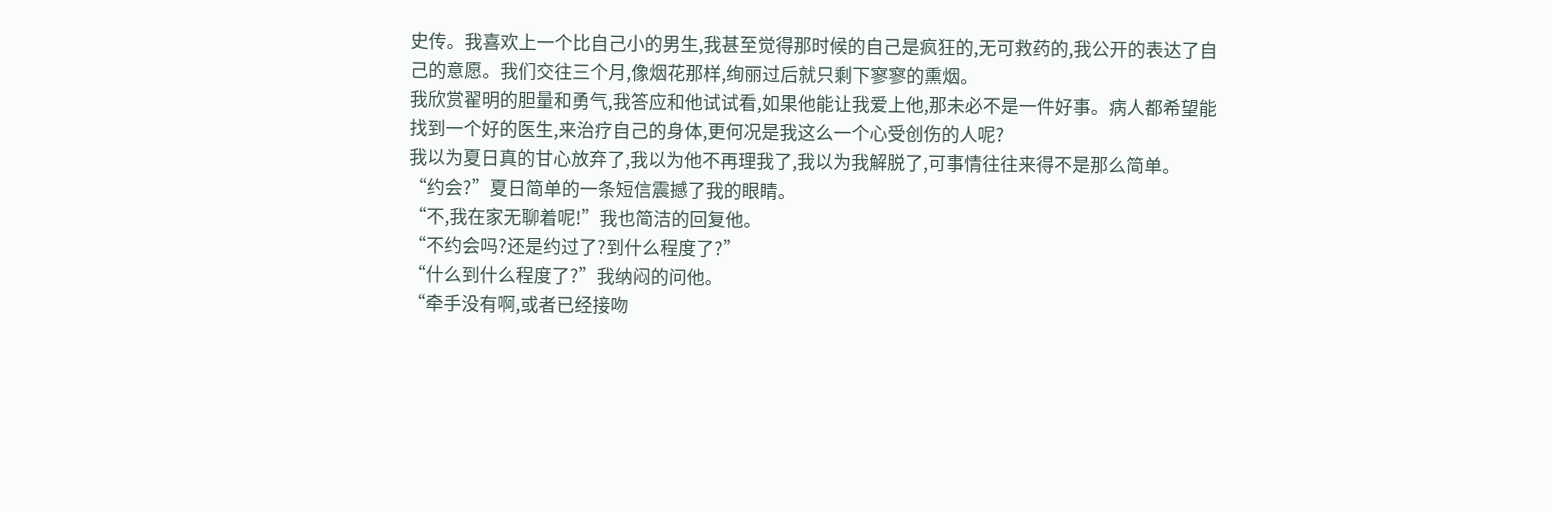史传。我喜欢上一个比自己小的男生,我甚至觉得那时候的自己是疯狂的,无可救药的,我公开的表达了自己的意愿。我们交往三个月,像烟花那样,绚丽过后就只剩下寥寥的熏烟。
我欣赏翟明的胆量和勇气,我答应和他试试看,如果他能让我爱上他,那未必不是一件好事。病人都希望能找到一个好的医生,来治疗自己的身体,更何况是我这么一个心受创伤的人呢?
我以为夏日真的甘心放弃了,我以为他不再理我了,我以为我解脱了,可事情往往来得不是那么简单。
“约会?”夏日简单的一条短信震撼了我的眼睛。
“不,我在家无聊着呢!”我也简洁的回复他。
“不约会吗?还是约过了?到什么程度了?”
“什么到什么程度了?”我纳闷的问他。
“牵手没有啊,或者已经接吻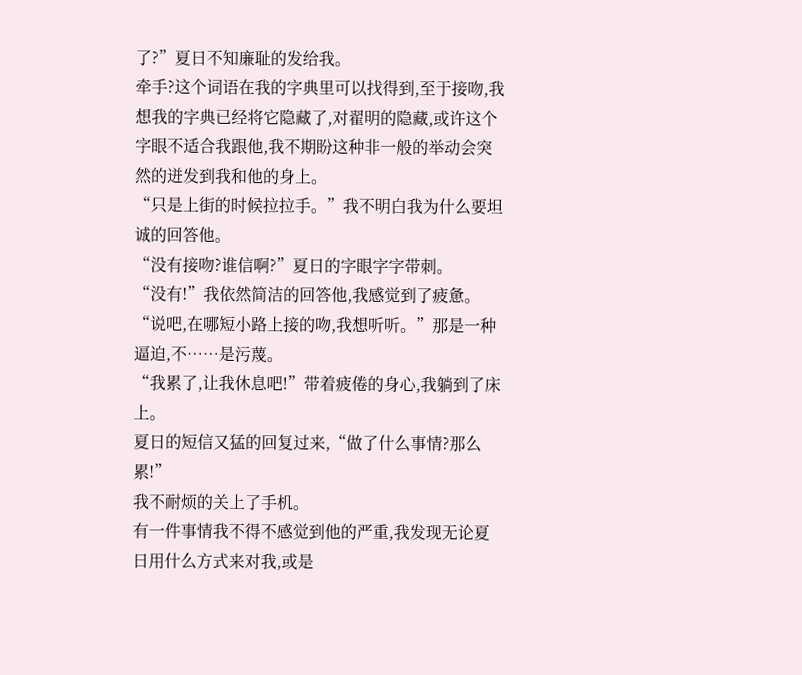了?”夏日不知廉耻的发给我。
牵手?这个词语在我的字典里可以找得到,至于接吻,我想我的字典已经将它隐藏了,对翟明的隐藏,或许这个字眼不适合我跟他,我不期盼这种非一般的举动会突然的迸发到我和他的身上。
“只是上街的时候拉拉手。”我不明白我为什么要坦诚的回答他。
“没有接吻?谁信啊?”夏日的字眼字字带刺。
“没有!”我依然简洁的回答他,我感觉到了疲惫。
“说吧,在哪短小路上接的吻,我想听听。”那是一种逼迫,不……是污蔑。
“我累了,让我休息吧!”带着疲倦的身心,我躺到了床上。
夏日的短信又猛的回复过来,“做了什么事情?那么累!”
我不耐烦的关上了手机。
有一件事情我不得不感觉到他的严重,我发现无论夏日用什么方式来对我,或是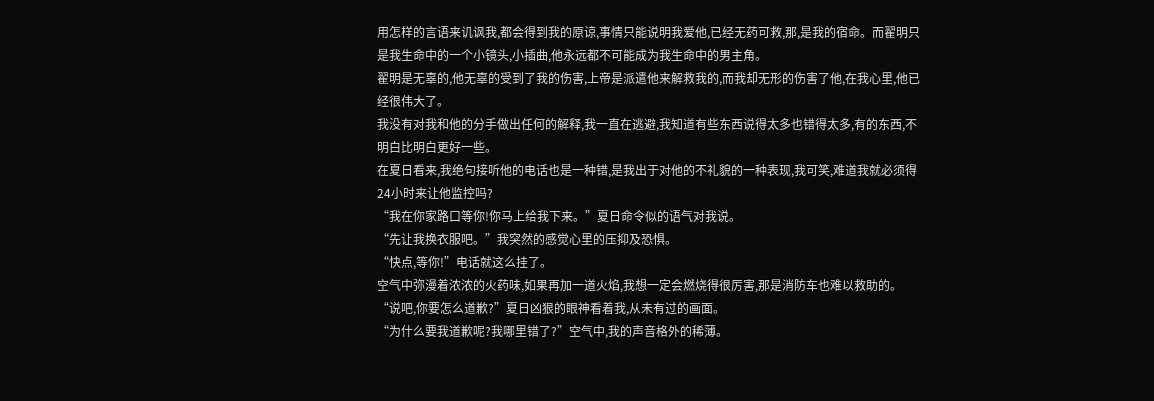用怎样的言语来讥讽我,都会得到我的原谅,事情只能说明我爱他,已经无药可救,那,是我的宿命。而翟明只是我生命中的一个小镜头,小插曲,他永远都不可能成为我生命中的男主角。
翟明是无辜的,他无辜的受到了我的伤害,上帝是派遣他来解救我的,而我却无形的伤害了他,在我心里,他已经很伟大了。
我没有对我和他的分手做出任何的解释,我一直在逃避,我知道有些东西说得太多也错得太多,有的东西,不明白比明白更好一些。
在夏日看来,我绝句接听他的电话也是一种错,是我出于对他的不礼貌的一种表现,我可笑,难道我就必须得24小时来让他监控吗?
“我在你家路口等你!你马上给我下来。”夏日命令似的语气对我说。
“先让我换衣服吧。”我突然的感觉心里的压抑及恐惧。
“快点,等你!”电话就这么挂了。
空气中弥漫着浓浓的火药味,如果再加一道火焰,我想一定会燃烧得很厉害,那是消防车也难以救助的。
“说吧,你要怎么道歉?”夏日凶狠的眼神看着我,从未有过的画面。
“为什么要我道歉呢?我哪里错了?”空气中,我的声音格外的稀薄。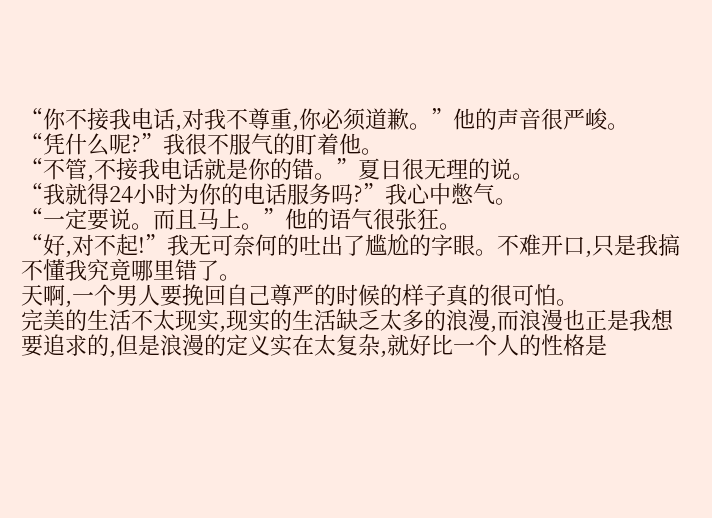“你不接我电话,对我不尊重,你必须道歉。”他的声音很严峻。
“凭什么呢?”我很不服气的盯着他。
“不管,不接我电话就是你的错。”夏日很无理的说。
“我就得24小时为你的电话服务吗?”我心中憋气。
“一定要说。而且马上。”他的语气很张狂。
“好,对不起!”我无可奈何的吐出了尴尬的字眼。不难开口,只是我搞不懂我究竟哪里错了。
天啊,一个男人要挽回自己尊严的时候的样子真的很可怕。
完美的生活不太现实,现实的生活缺乏太多的浪漫,而浪漫也正是我想要追求的,但是浪漫的定义实在太复杂,就好比一个人的性格是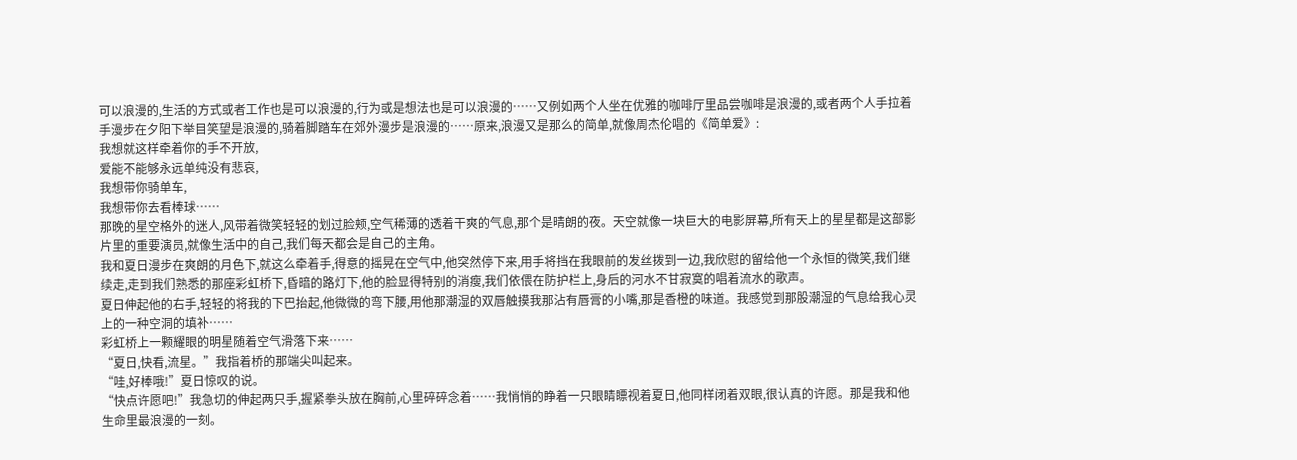可以浪漫的,生活的方式或者工作也是可以浪漫的,行为或是想法也是可以浪漫的……又例如两个人坐在优雅的咖啡厅里品尝咖啡是浪漫的,或者两个人手拉着手漫步在夕阳下举目笑望是浪漫的,骑着脚踏车在郊外漫步是浪漫的……原来,浪漫又是那么的简单,就像周杰伦唱的《简单爱》:
我想就这样牵着你的手不开放,
爱能不能够永远单纯没有悲哀,
我想带你骑单车,
我想带你去看棒球……
那晚的星空格外的迷人,风带着微笑轻轻的划过脸颊,空气稀薄的透着干爽的气息,那个是晴朗的夜。天空就像一块巨大的电影屏幕,所有天上的星星都是这部影片里的重要演员,就像生活中的自己,我们每天都会是自己的主角。
我和夏日漫步在爽朗的月色下,就这么牵着手,得意的摇晃在空气中,他突然停下来,用手将挡在我眼前的发丝拨到一边,我欣慰的留给他一个永恒的微笑,我们继续走,走到我们熟悉的那座彩虹桥下,昏暗的路灯下,他的脸显得特别的消瘦,我们依偎在防护栏上,身后的河水不甘寂寞的唱着流水的歌声。
夏日伸起他的右手,轻轻的将我的下巴抬起,他微微的弯下腰,用他那潮湿的双唇触摸我那沾有唇膏的小嘴,那是香橙的味道。我感觉到那股潮湿的气息给我心灵上的一种空洞的填补……
彩虹桥上一颗耀眼的明星随着空气滑落下来……
“夏日,快看,流星。”我指着桥的那端尖叫起来。
“哇,好棒哦!”夏日惊叹的说。
“快点许愿吧!”我急切的伸起两只手,握紧拳头放在胸前,心里碎碎念着……我悄悄的睁着一只眼睛瞟视着夏日,他同样闭着双眼,很认真的许愿。那是我和他生命里最浪漫的一刻。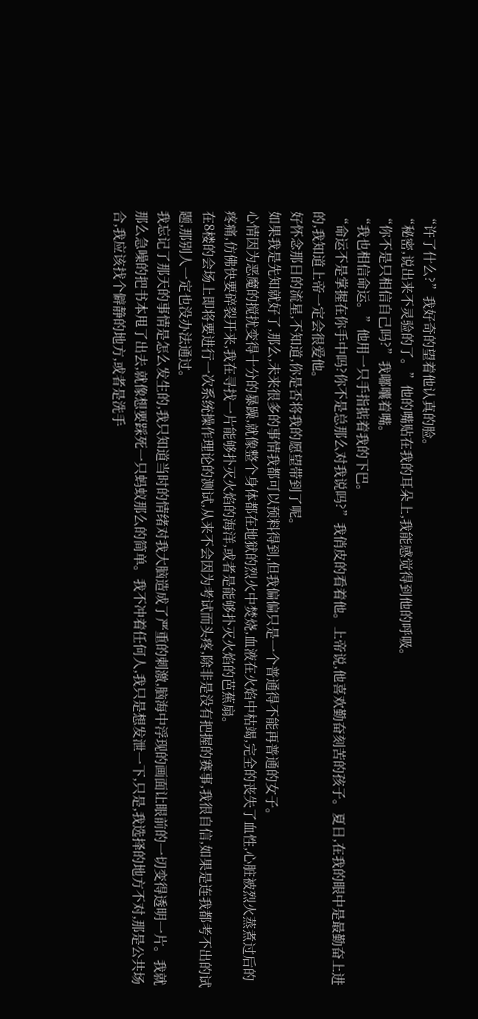“许了什么?”我好奇的望着他认真的脸。
“秘密,说出来不灵验的了。”他的嘴贴在我的耳朵上,我能感觉得到他的呼吸。
“你不是只相信自己吗?”我嘟囔着嘴。
“我也相信命运。”他用一只手指掂着我的下巴。
“命运不是掌握在你手中吗?你不是总那么对我说吗?”我俏皮的看着他。上帝说,他喜欢勤奋刻苦的孩子。夏日,在我的眼中是最勤奋上进的,我知道上帝一定会很爱他。
好怀念那日的流星,不知道,你是否将我的愿望带到了呢。
如果我是先知就好了,那么,未来很多的事情我都可以预料得到,但我偏偏只是一个普通得不能再普通的女子。
心情因为恶魔的搅扰变得十分的暴躁,就像整个身体都在地狱的烈火中焚烧,血液在火焰中枯竭,完全的丧失了血性,心脏被烈火蒸煮过后的疼痛,仿佛快要碎裂开来,我在寻找一片能够扑灭火焰的海洋,或者是能够扑灭火焰的芭蕉扇。
在8楼的会场上即将要进行一次系统操作理论的测试,从来不会因为考试而头疼,除非是没有把握的赛事,我很自信,如果是连我都考不出的试题,那别人一定也没办法通过。
我忘记了那天的事情是怎么发生的,我只知道当时的情绪对我大脑造成了严重的刺激,脑海中浮现的画面让眼前的一切变得透明一片。我就那么急噪的把书本甩了出去,就像想要踩死一只蚂蚁那么的简单。我不冲着任何人,我只是想发泄一下,只是,我选择的地方不对,那是公共场合,我应该找个僻静的地方,或者是洗手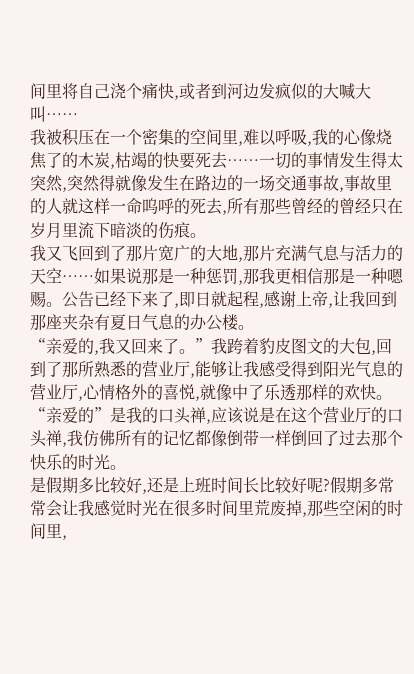间里将自己浇个痛快,或者到河边发疯似的大喊大叫……
我被积压在一个密集的空间里,难以呼吸,我的心像烧焦了的木炭,枯竭的快要死去……一切的事情发生得太突然,突然得就像发生在路边的一场交通事故,事故里的人就这样一命呜呼的死去,所有那些曾经的曾经只在岁月里流下暗淡的伤痕。
我又飞回到了那片宽广的大地,那片充满气息与活力的天空……如果说那是一种惩罚,那我更相信那是一种嗯赐。公告已经下来了,即日就起程,感谢上帝,让我回到那座夹杂有夏日气息的办公楼。
“亲爱的,我又回来了。”我跨着豹皮图文的大包,回到了那所熟悉的营业厅,能够让我感受得到阳光气息的营业厅,心情格外的喜悦,就像中了乐透那样的欢快。
“亲爱的”是我的口头禅,应该说是在这个营业厅的口头禅,我仿佛所有的记忆都像倒带一样倒回了过去那个快乐的时光。
是假期多比较好,还是上班时间长比较好呢?假期多常常会让我感觉时光在很多时间里荒废掉,那些空闲的时间里,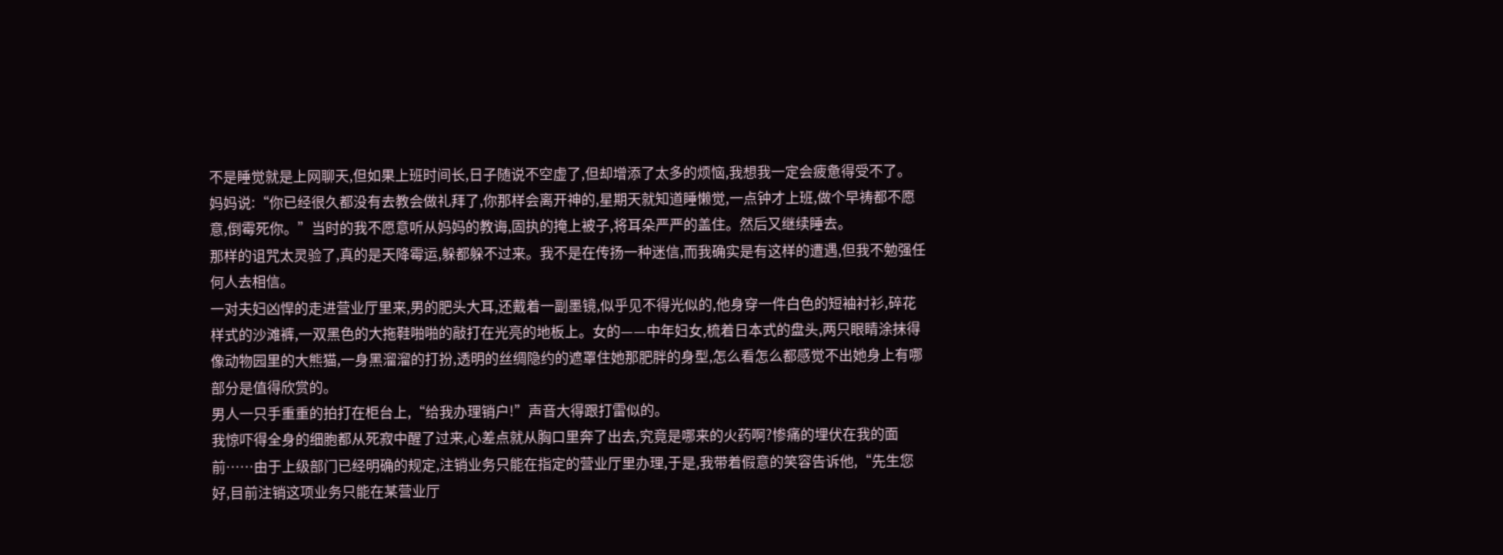不是睡觉就是上网聊天,但如果上班时间长,日子随说不空虚了,但却增添了太多的烦恼,我想我一定会疲惫得受不了。
妈妈说:“你已经很久都没有去教会做礼拜了,你那样会离开神的,星期天就知道睡懒觉,一点钟才上班,做个早祷都不愿意,倒霉死你。”当时的我不愿意听从妈妈的教诲,固执的掩上被子,将耳朵严严的盖住。然后又继续睡去。
那样的诅咒太灵验了,真的是天降霉运,躲都躲不过来。我不是在传扬一种迷信,而我确实是有这样的遭遇,但我不勉强任何人去相信。
一对夫妇凶悍的走进营业厅里来,男的肥头大耳,还戴着一副墨镜,似乎见不得光似的,他身穿一件白色的短袖衬衫,碎花样式的沙滩裤,一双黑色的大拖鞋啪啪的敲打在光亮的地板上。女的——中年妇女,梳着日本式的盘头,两只眼睛涂抹得像动物园里的大熊猫,一身黑溜溜的打扮,透明的丝绸隐约的遮罩住她那肥胖的身型,怎么看怎么都感觉不出她身上有哪部分是值得欣赏的。
男人一只手重重的拍打在柜台上,“给我办理销户!”声音大得跟打雷似的。
我惊吓得全身的细胞都从死寂中醒了过来,心差点就从胸口里奔了出去,究竟是哪来的火药啊?惨痛的埋伏在我的面前……由于上级部门已经明确的规定,注销业务只能在指定的营业厅里办理,于是,我带着假意的笑容告诉他,“先生您好,目前注销这项业务只能在某营业厅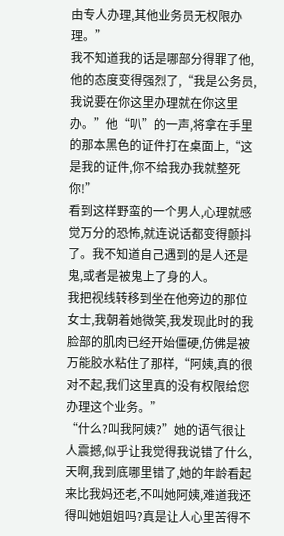由专人办理,其他业务员无权限办理。”
我不知道我的话是哪部分得罪了他,他的态度变得强烈了,“我是公务员,我说要在你这里办理就在你这里办。”他“叭”的一声,将拿在手里的那本黑色的证件打在桌面上,“这是我的证件,你不给我办我就整死你!”
看到这样野蛮的一个男人,心理就感觉万分的恐怖,就连说话都变得颤抖了。我不知道自己遇到的是人还是鬼,或者是被鬼上了身的人。
我把视线转移到坐在他旁边的那位女士,我朝着她微笑,我发现此时的我脸部的肌肉已经开始僵硬,仿佛是被万能胶水粘住了那样,“阿姨,真的很对不起,我们这里真的没有权限给您办理这个业务。”
“什么?叫我阿姨?”她的语气很让人震撼,似乎让我觉得我说错了什么,天啊,我到底哪里错了,她的年龄看起来比我妈还老,不叫她阿姨,难道我还得叫她姐姐吗?真是让人心里苦得不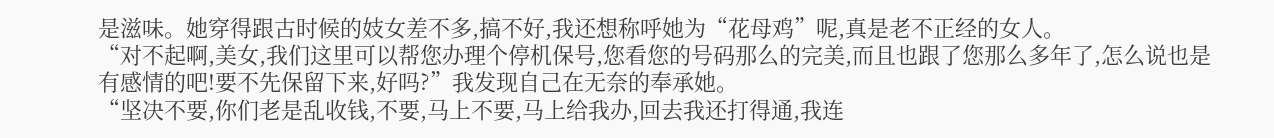是滋味。她穿得跟古时候的妓女差不多,搞不好,我还想称呼她为“花母鸡”呢,真是老不正经的女人。
“对不起啊,美女,我们这里可以帮您办理个停机保号,您看您的号码那么的完美,而且也跟了您那么多年了,怎么说也是有感情的吧!要不先保留下来,好吗?”我发现自己在无奈的奉承她。
“坚决不要,你们老是乱收钱,不要,马上不要,马上给我办,回去我还打得通,我连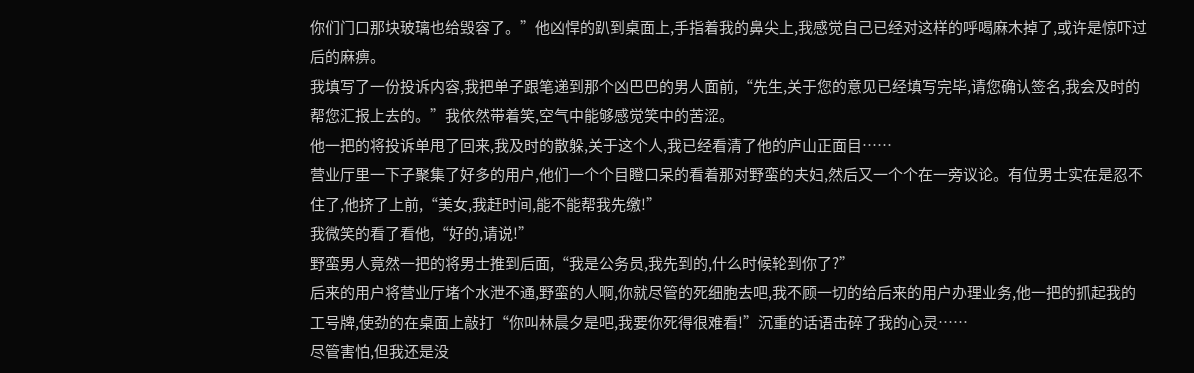你们门口那块玻璃也给毁容了。”他凶悍的趴到桌面上,手指着我的鼻尖上,我感觉自己已经对这样的呼喝麻木掉了,或许是惊吓过后的麻痹。
我填写了一份投诉内容,我把单子跟笔递到那个凶巴巴的男人面前,“先生,关于您的意见已经填写完毕,请您确认签名,我会及时的帮您汇报上去的。”我依然带着笑,空气中能够感觉笑中的苦涩。
他一把的将投诉单甩了回来,我及时的散躲,关于这个人,我已经看清了他的庐山正面目……
营业厅里一下子聚集了好多的用户,他们一个个目瞪口呆的看着那对野蛮的夫妇,然后又一个个在一旁议论。有位男士实在是忍不住了,他挤了上前,“美女,我赶时间,能不能帮我先缴!”
我微笑的看了看他,“好的,请说!”
野蛮男人竟然一把的将男士推到后面,“我是公务员,我先到的,什么时候轮到你了?”
后来的用户将营业厅堵个水泄不通,野蛮的人啊,你就尽管的死细胞去吧,我不顾一切的给后来的用户办理业务,他一把的抓起我的工号牌,使劲的在桌面上敲打“你叫林晨夕是吧,我要你死得很难看!”沉重的话语击碎了我的心灵……
尽管害怕,但我还是没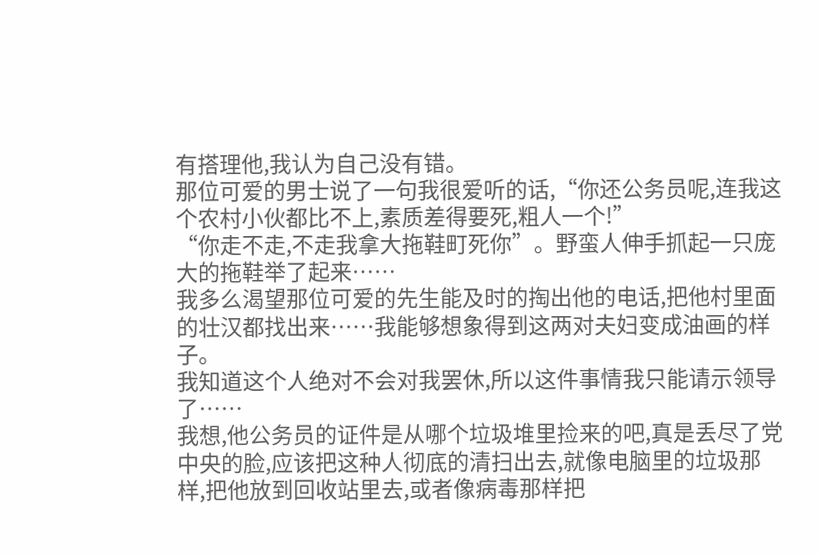有搭理他,我认为自己没有错。
那位可爱的男士说了一句我很爱听的话,“你还公务员呢,连我这个农村小伙都比不上,素质差得要死,粗人一个!”
“你走不走,不走我拿大拖鞋町死你”。野蛮人伸手抓起一只庞大的拖鞋举了起来……
我多么渴望那位可爱的先生能及时的掏出他的电话,把他村里面的壮汉都找出来……我能够想象得到这两对夫妇变成油画的样子。
我知道这个人绝对不会对我罢休,所以这件事情我只能请示领导了……
我想,他公务员的证件是从哪个垃圾堆里捡来的吧,真是丢尽了党中央的脸,应该把这种人彻底的清扫出去,就像电脑里的垃圾那样,把他放到回收站里去,或者像病毒那样把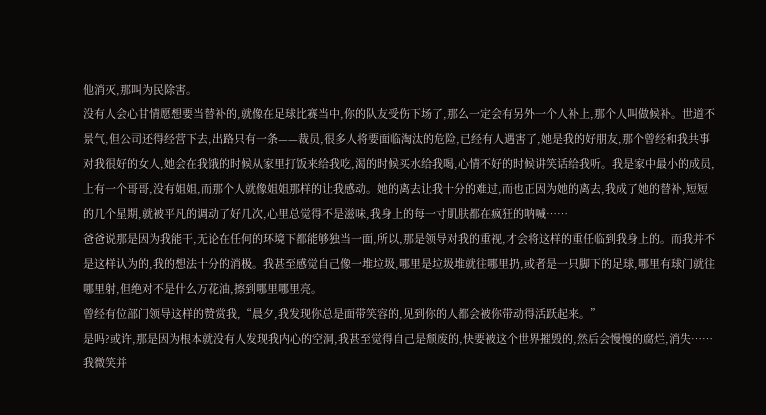他消灭,那叫为民除害。
没有人会心甘情愿想要当替补的,就像在足球比赛当中,你的队友受伤下场了,那么一定会有另外一个人补上,那个人叫做候补。世道不景气,但公司还得经营下去,出路只有一条——裁员,很多人将要面临淘汰的危险,已经有人遇害了,她是我的好朋友,那个曾经和我共事对我很好的女人,她会在我饿的时候从家里打饭来给我吃,渴的时候买水给我喝,心情不好的时候讲笑话给我听。我是家中最小的成员,上有一个哥哥,没有姐姐,而那个人就像姐姐那样的让我感动。她的离去让我十分的难过,而也正因为她的离去,我成了她的替补,短短的几个星期,就被平凡的调动了好几次,心里总觉得不是滋味,我身上的每一寸肌肤都在疯狂的呐喊……
爸爸说那是因为我能干,无论在任何的环境下都能够独当一面,所以,那是领导对我的重视,才会将这样的重任临到我身上的。而我并不是这样认为的,我的想法十分的消极。我甚至感觉自己像一堆垃圾,哪里是垃圾堆就往哪里扔,或者是一只脚下的足球,哪里有球门就往哪里射,但绝对不是什么万花油,擦到哪里哪里亮。
曾经有位部门领导这样的赞赏我,“晨夕,我发现你总是面带笑容的,见到你的人都会被你带动得活跃起来。”
是吗?或许,那是因为根本就没有人发现我内心的空洞,我甚至觉得自己是颓废的,快要被这个世界摧毁的,然后会慢慢的腐烂,消失……我微笑并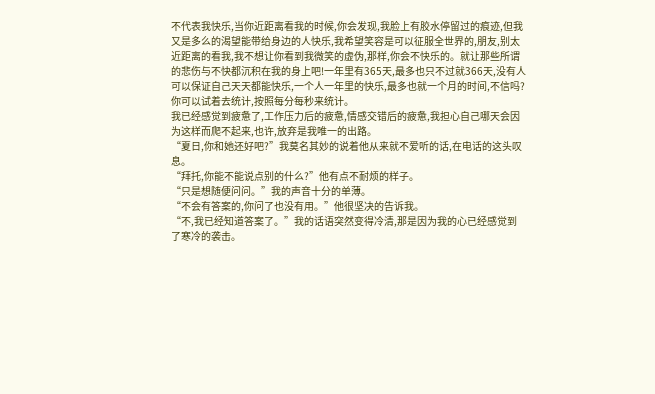不代表我快乐,当你近距离看我的时候,你会发现,我脸上有胶水停留过的痕迹,但我又是多么的渴望能带给身边的人快乐,我希望笑容是可以征服全世界的,朋友,别太近距离的看我,我不想让你看到我微笑的虚伪,那样,你会不快乐的。就让那些所谓的悲伤与不快都沉积在我的身上吧!一年里有365天,最多也只不过就366天,没有人可以保证自己天天都能快乐,一个人一年里的快乐,最多也就一个月的时间,不信吗?你可以试着去统计,按照每分每秒来统计。
我已经感觉到疲惫了,工作压力后的疲惫,情感交错后的疲惫,我担心自己哪天会因为这样而爬不起来,也许,放弃是我唯一的出路。
“夏日,你和她还好吧?”我莫名其妙的说着他从来就不爱听的话,在电话的这头叹息。
“拜托,你能不能说点别的什么?”他有点不耐烦的样子。
“只是想随便问问。”我的声音十分的单薄。
“不会有答案的,你问了也没有用。”他很坚决的告诉我。
“不,我已经知道答案了。”我的话语突然变得冷清,那是因为我的心已经感觉到了寒冷的袭击。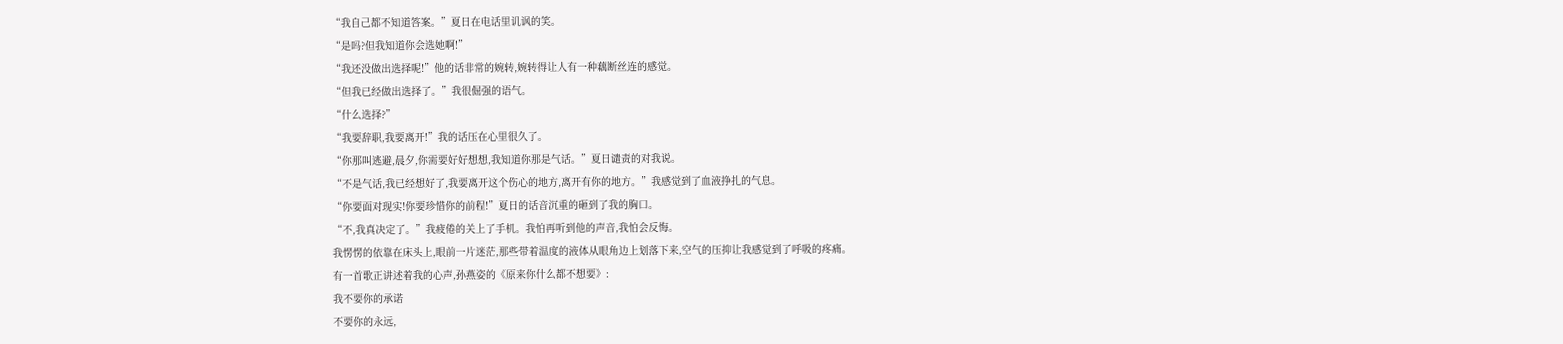“我自己都不知道答案。”夏日在电话里讥讽的笑。
“是吗?但我知道你会选她啊!”
“我还没做出选择呢!”他的话非常的婉转,婉转得让人有一种藕断丝连的感觉。
“但我已经做出选择了。”我很倔强的语气。
“什么选择?”
“我要辞职,我要离开!”我的话压在心里很久了。
“你那叫逃避,晨夕,你需要好好想想,我知道你那是气话。”夏日谴责的对我说。
“不是气话,我已经想好了,我要离开这个伤心的地方,离开有你的地方。”我感觉到了血液挣扎的气息。
“你要面对现实!你要珍惜你的前程!”夏日的话音沉重的砸到了我的胸口。
“不,我真决定了。”我疲倦的关上了手机。我怕再听到他的声音,我怕会反悔。
我愣愣的依靠在床头上,眼前一片迷茫,那些带着温度的液体从眼角边上划落下来,空气的压抑让我感觉到了呼吸的疼痛。
有一首歌正讲述着我的心声,孙燕姿的《原来你什么都不想要》:
我不要你的承诺
不要你的永远,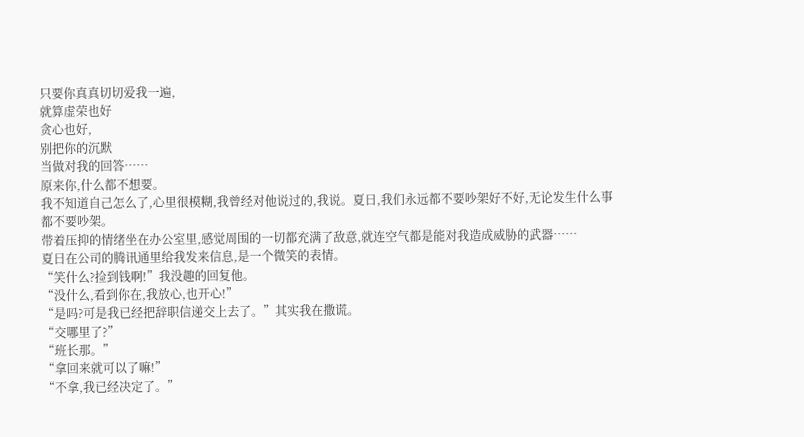只要你真真切切爱我一遍,
就算虚荣也好
贪心也好,
别把你的沉默
当做对我的回答……
原来你,什么都不想要。
我不知道自己怎么了,心里很模糊,我曾经对他说过的,我说。夏日,我们永远都不要吵架好不好,无论发生什么事都不要吵架。
带着压抑的情绪坐在办公室里,感觉周围的一切都充满了敌意,就连空气都是能对我造成威胁的武器……
夏日在公司的腾讯通里给我发来信息,是一个微笑的表情。
“笑什么?捡到钱啊!”我没趣的回复他。
“没什么,看到你在,我放心,也开心!”
“是吗?可是我已经把辞职信递交上去了。”其实我在撒谎。
“交哪里了?”
“班长那。”
“拿回来就可以了嘛!”
“不拿,我已经决定了。”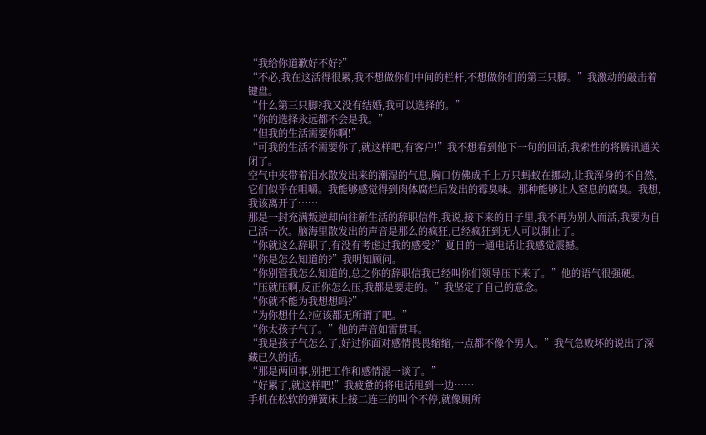“我给你道歉好不好?”
“不必,我在这活得很累,我不想做你们中间的栏杆,不想做你们的第三只脚。”我激动的敲击着键盘。
“什么第三只脚?我又没有结婚,我可以选择的。”
“你的选择永远都不会是我。”
“但我的生活需要你啊!”
“可我的生活不需要你了,就这样吧,有客户!”我不想看到他下一句的回话,我索性的将腾讯通关闭了。
空气中夹带着泪水散发出来的潮湿的气息,胸口仿佛成千上万只蚂蚁在挪动,让我浑身的不自然,它们似乎在咀嚼。我能够感觉得到肉体腐烂后发出的霉臭味。那种能够让人窒息的腐臭。我想,我该离开了……
那是一封充满叛逆却向往新生活的辞职信件,我说,接下来的日子里,我不再为别人而活,我要为自己活一次。脑海里散发出的声音是那么的疯狂,已经疯狂到无人可以制止了。
“你就这么辞职了,有没有考虑过我的感受?”夏日的一通电话让我感觉震撼。
“你是怎么知道的?”我明知顾问。
“你别管我怎么知道的,总之你的辞职信我已经叫你们领导压下来了。”他的语气很强硬。
“压就压啊,反正你怎么压,我都是要走的。”我坚定了自己的意念。
“你就不能为我想想吗?”
“为你想什么?应该都无所谓了吧。”
“你太孩子气了。”他的声音如雷贯耳。
“我是孩子气怎么了,好过你面对感情畏畏缩缩,一点都不像个男人。”我气急败坏的说出了深藏已久的话。
“那是两回事,别把工作和感情混一谈了。”
“好累了,就这样吧!”我疲惫的将电话甩到一边……
手机在松软的弹簧床上接二连三的叫个不停,就像厕所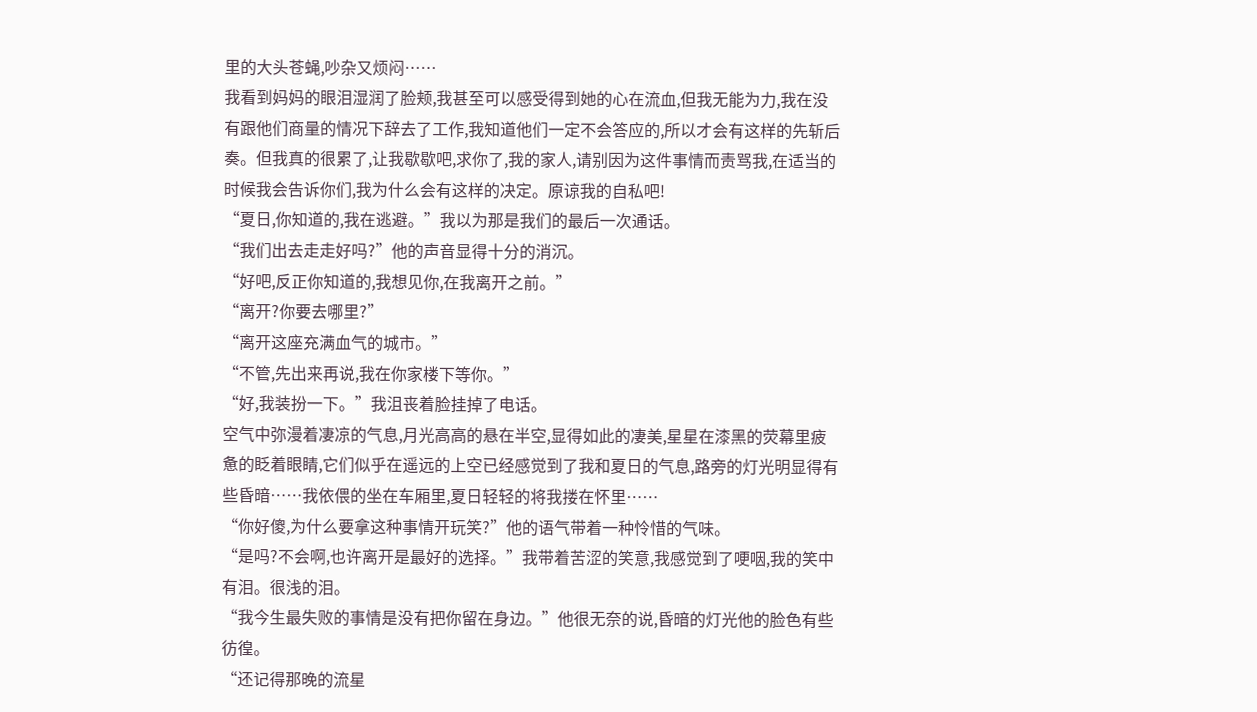里的大头苍蝇,吵杂又烦闷……
我看到妈妈的眼泪湿润了脸颊,我甚至可以感受得到她的心在流血,但我无能为力,我在没有跟他们商量的情况下辞去了工作,我知道他们一定不会答应的,所以才会有这样的先斩后奏。但我真的很累了,让我歇歇吧,求你了,我的家人,请别因为这件事情而责骂我,在适当的时候我会告诉你们,我为什么会有这样的决定。原谅我的自私吧!
“夏日,你知道的,我在逃避。”我以为那是我们的最后一次通话。
“我们出去走走好吗?”他的声音显得十分的消沉。
“好吧,反正你知道的,我想见你,在我离开之前。”
“离开?你要去哪里?”
“离开这座充满血气的城市。”
“不管,先出来再说,我在你家楼下等你。”
“好,我装扮一下。”我沮丧着脸挂掉了电话。
空气中弥漫着凄凉的气息,月光高高的悬在半空,显得如此的凄美,星星在漆黑的荧幕里疲惫的眨着眼睛,它们似乎在遥远的上空已经感觉到了我和夏日的气息,路旁的灯光明显得有些昏暗……我依偎的坐在车厢里,夏日轻轻的将我搂在怀里……
“你好傻,为什么要拿这种事情开玩笑?”他的语气带着一种怜惜的气味。
“是吗?不会啊,也许离开是最好的选择。”我带着苦涩的笑意,我感觉到了哽咽,我的笑中有泪。很浅的泪。
“我今生最失败的事情是没有把你留在身边。”他很无奈的说,昏暗的灯光他的脸色有些彷徨。
“还记得那晚的流星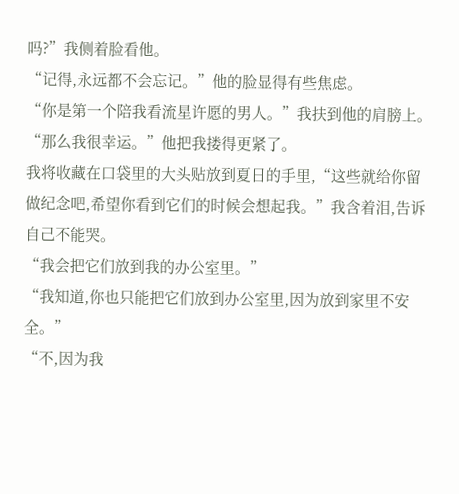吗?”我侧着脸看他。
“记得,永远都不会忘记。”他的脸显得有些焦虑。
“你是第一个陪我看流星许愿的男人。”我扶到他的肩膀上。
“那么我很幸运。”他把我搂得更紧了。
我将收藏在口袋里的大头贴放到夏日的手里,“这些就给你留做纪念吧,希望你看到它们的时候会想起我。”我含着泪,告诉自己不能哭。
“我会把它们放到我的办公室里。”
“我知道,你也只能把它们放到办公室里,因为放到家里不安全。”
“不,因为我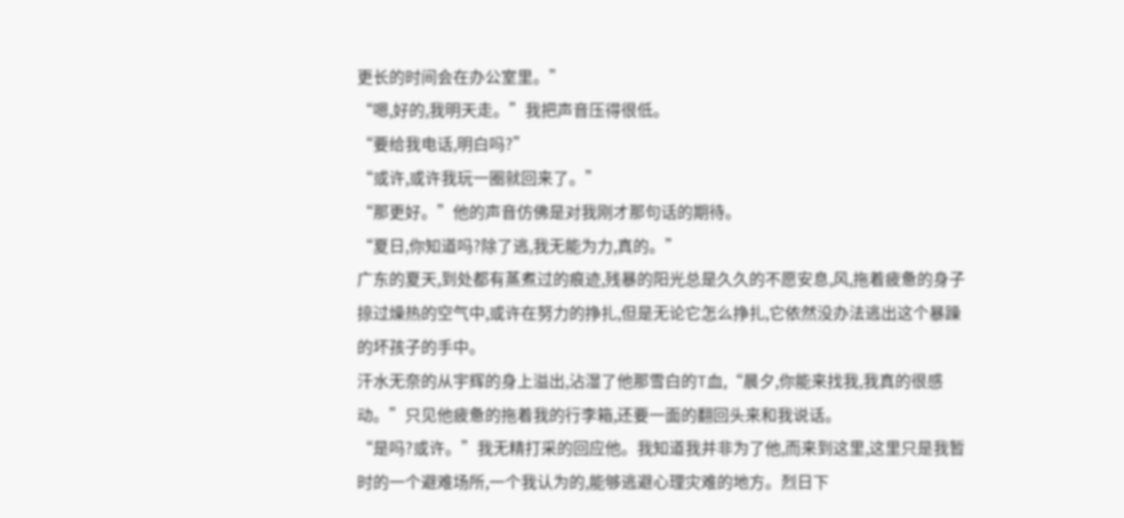更长的时间会在办公室里。”
“嗯,好的,我明天走。”我把声音压得很低。
“要给我电话,明白吗?”
“或许,或许我玩一圈就回来了。”
“那更好。”他的声音仿佛是对我刚才那句话的期待。
“夏日,你知道吗?除了逃,我无能为力,真的。”
广东的夏天,到处都有蒸煮过的痕迹,残暴的阳光总是久久的不愿安息,风,拖着疲惫的身子掠过燥热的空气中,或许在努力的挣扎,但是无论它怎么挣扎,它依然没办法逃出这个暴躁的坏孩子的手中。
汗水无奈的从宇辉的身上溢出,沾湿了他那雪白的T血,“晨夕,你能来找我,我真的很感动。”只见他疲惫的拖着我的行李箱,还要一面的翻回头来和我说话。
“是吗?或许。”我无精打采的回应他。我知道我并非为了他,而来到这里,这里只是我暂时的一个避难场所,一个我认为的,能够逃避心理灾难的地方。烈日下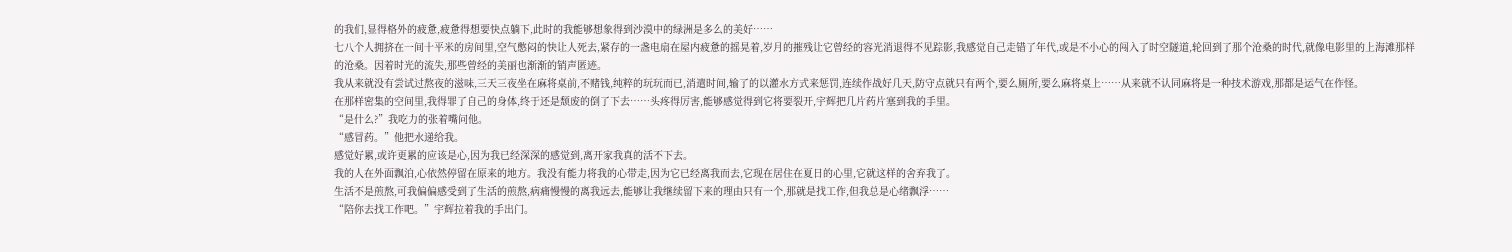的我们,显得格外的疲惫,疲惫得想要快点躺下,此时的我能够想象得到沙漠中的绿洲是多么的美好……
七八个人拥挤在一间十平米的房间里,空气憋闷的快让人死去,紧存的一盏电扇在屋内疲惫的摇晃着,岁月的摧残让它曾经的容光消退得不见踪影,我感觉自己走错了年代,或是不小心的闯入了时空隧道,轮回到了那个沧桑的时代,就像电影里的上海滩那样的沧桑。因着时光的流失,那些曾经的美丽也渐渐的销声匿迹。
我从来就没有尝试过熬夜的滋味,三天三夜坐在麻将桌前,不赌钱,纯粹的玩玩而已,消遣时间,输了的以灌水方式来惩罚,连续作战好几天,防守点就只有两个,要么厕所,要么麻将桌上……从来就不认同麻将是一种技术游戏,那都是运气在作怪。
在那样密集的空间里,我得罪了自己的身体,终于还是颓废的倒了下去……头疼得厉害,能够感觉得到它将要裂开,宇辉把几片药片塞到我的手里。
“是什么?”我吃力的张着嘴问他。
“感冒药。”他把水递给我。
感觉好累,或许更累的应该是心,因为我已经深深的感觉到,离开家我真的活不下去。
我的人在外面飘泊,心依然停留在原来的地方。我没有能力将我的心带走,因为它已经离我而去,它现在居住在夏日的心里,它就这样的舍弃我了。
生活不是煎熬,可我偏偏感受到了生活的煎熬,病痛慢慢的离我远去,能够让我继续留下来的理由只有一个,那就是找工作,但我总是心绪飘浮……
“陪你去找工作吧。”宇辉拉着我的手出门。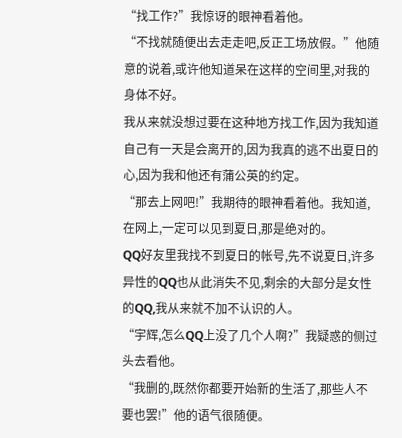“找工作?”我惊讶的眼神看着他。
“不找就随便出去走走吧,反正工场放假。”他随意的说着,或许他知道呆在这样的空间里,对我的身体不好。
我从来就没想过要在这种地方找工作,因为我知道自己有一天是会离开的,因为我真的逃不出夏日的心,因为我和他还有蒲公英的约定。
“那去上网吧!”我期待的眼神看着他。我知道,在网上,一定可以见到夏日,那是绝对的。
QQ好友里我找不到夏日的帐号,先不说夏日,许多异性的QQ也从此消失不见,剩余的大部分是女性的QQ,我从来就不加不认识的人。
“宇辉,怎么QQ上没了几个人啊?”我疑惑的侧过头去看他。
“我删的,既然你都要开始新的生活了,那些人不要也罢!”他的语气很随便。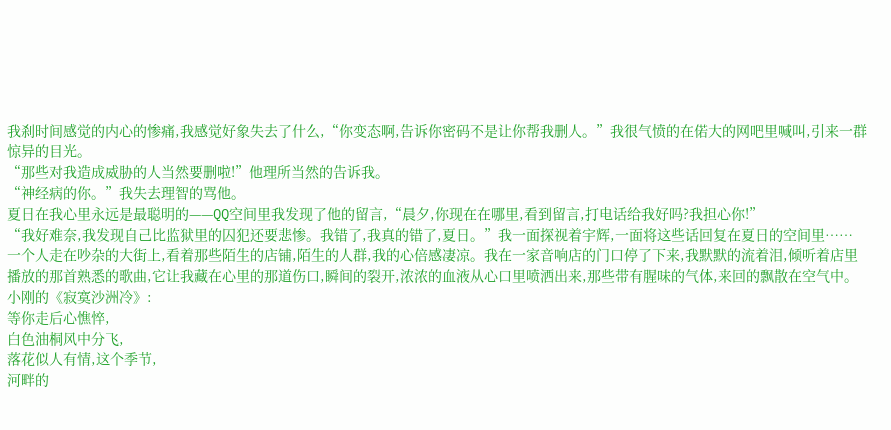我刹时间感觉的内心的惨痛,我感觉好象失去了什么,“你变态啊,告诉你密码不是让你帮我删人。”我很气愤的在偌大的网吧里喊叫,引来一群惊异的目光。
“那些对我造成威胁的人当然要删啦!”他理所当然的告诉我。
“神经病的你。”我失去理智的骂他。
夏日在我心里永远是最聪明的——QQ空间里我发现了他的留言,“晨夕,你现在在哪里,看到留言,打电话给我好吗?我担心你!”
“我好难奈,我发现自己比监狱里的囚犯还要悲惨。我错了,我真的错了,夏日。”我一面探视着宇辉,一面将这些话回复在夏日的空间里……
一个人走在吵杂的大街上,看着那些陌生的店铺,陌生的人群,我的心倍感凄凉。我在一家音响店的门口停了下来,我默默的流着泪,倾听着店里播放的那首熟悉的歌曲,它让我藏在心里的那道伤口,瞬间的裂开,浓浓的血液从心口里喷洒出来,那些带有腥味的气体,来回的飘散在空气中。
小刚的《寂寞沙洲冷》:
等你走后心憔悴,
白色油桐风中分飞,
落花似人有情,这个季节,
河畔的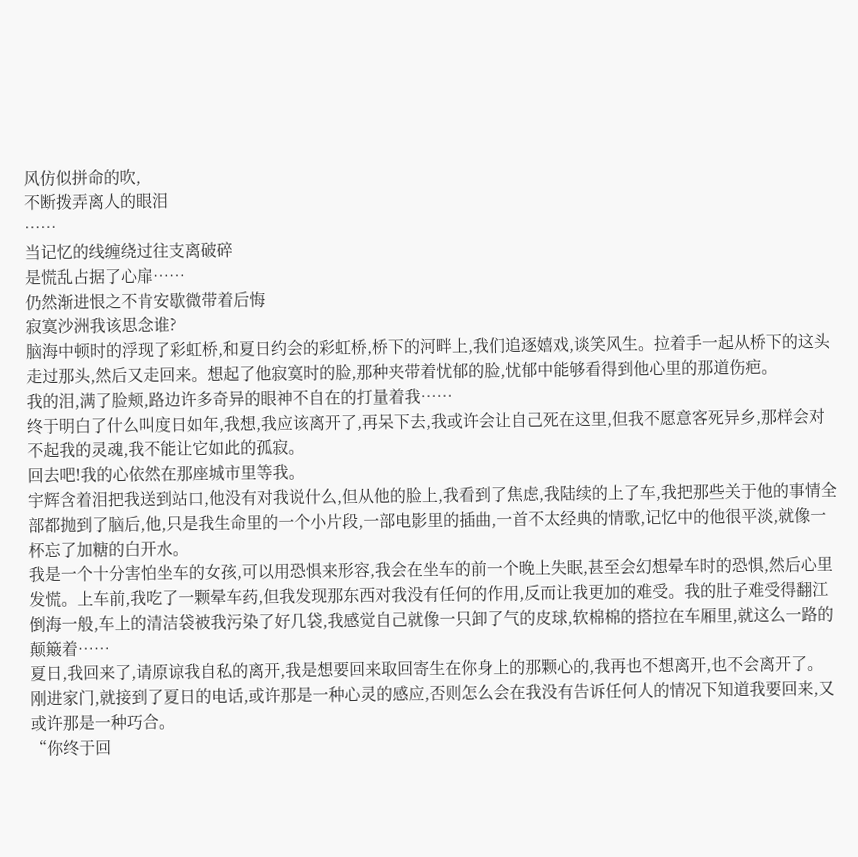风仿似拼命的吹,
不断拨弄离人的眼泪
……
当记忆的线缠绕过往支离破碎
是慌乱占据了心扉……
仍然渐进恨之不肯安歇微带着后悔
寂寞沙洲我该思念谁?
脑海中顿时的浮现了彩虹桥,和夏日约会的彩虹桥,桥下的河畔上,我们追逐嬉戏,谈笑风生。拉着手一起从桥下的这头走过那头,然后又走回来。想起了他寂寞时的脸,那种夹带着忧郁的脸,忧郁中能够看得到他心里的那道伤疤。
我的泪,满了脸颊,路边许多奇异的眼神不自在的打量着我……
终于明白了什么叫度日如年,我想,我应该离开了,再呆下去,我或许会让自己死在这里,但我不愿意客死异乡,那样会对不起我的灵魂,我不能让它如此的孤寂。
回去吧!我的心依然在那座城市里等我。
宇辉含着泪把我送到站口,他没有对我说什么,但从他的脸上,我看到了焦虑,我陆续的上了车,我把那些关于他的事情全部都抛到了脑后,他,只是我生命里的一个小片段,一部电影里的插曲,一首不太经典的情歌,记忆中的他很平淡,就像一杯忘了加糖的白开水。
我是一个十分害怕坐车的女孩,可以用恐惧来形容,我会在坐车的前一个晚上失眠,甚至会幻想晕车时的恐惧,然后心里发慌。上车前,我吃了一颗晕车药,但我发现那东西对我没有任何的作用,反而让我更加的难受。我的肚子难受得翻江倒海一般,车上的清洁袋被我污染了好几袋,我感觉自己就像一只卸了气的皮球,软棉棉的搭拉在车厢里,就这么一路的颠簸着……
夏日,我回来了,请原谅我自私的离开,我是想要回来取回寄生在你身上的那颗心的,我再也不想离开,也不会离开了。
刚进家门,就接到了夏日的电话,或许那是一种心灵的感应,否则怎么会在我没有告诉任何人的情况下知道我要回来,又或许那是一种巧合。
“你终于回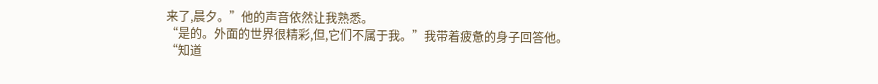来了,晨夕。”他的声音依然让我熟悉。
“是的。外面的世界很精彩,但,它们不属于我。”我带着疲惫的身子回答他。
“知道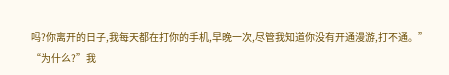吗?你离开的日子,我每天都在打你的手机,早晚一次,尽管我知道你没有开通漫游,打不通。”
“为什么?”我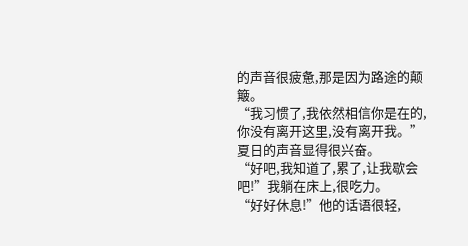的声音很疲惫,那是因为路途的颠簸。
“我习惯了,我依然相信你是在的,你没有离开这里,没有离开我。”夏日的声音显得很兴奋。
“好吧,我知道了,累了,让我歇会吧!”我躺在床上,很吃力。
“好好休息!”他的话语很轻,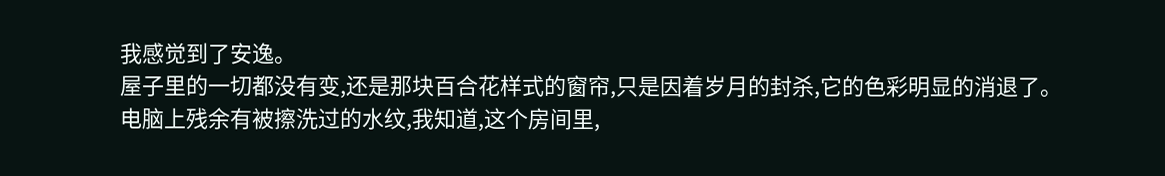我感觉到了安逸。
屋子里的一切都没有变,还是那块百合花样式的窗帘,只是因着岁月的封杀,它的色彩明显的消退了。电脑上残余有被擦洗过的水纹,我知道,这个房间里,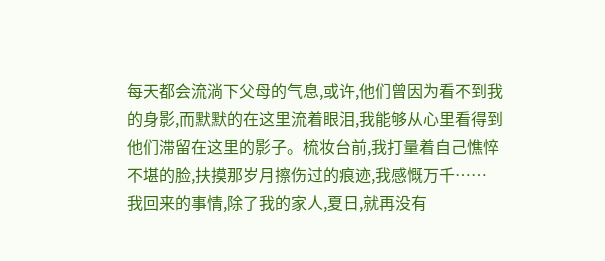每天都会流淌下父母的气息,或许,他们曾因为看不到我的身影,而默默的在这里流着眼泪,我能够从心里看得到他们滞留在这里的影子。梳妆台前,我打量着自己憔悴不堪的脸,扶摸那岁月擦伤过的痕迹,我感慨万千……
我回来的事情,除了我的家人,夏日,就再没有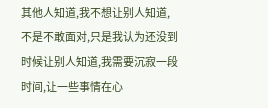其他人知道,我不想让别人知道,不是不敢面对,只是我认为还没到时候让别人知道,我需要沉寂一段时间,让一些事情在心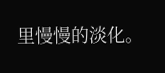里慢慢的淡化。